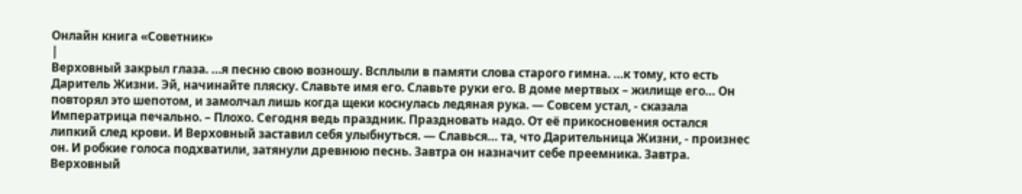Онлайн книга «Советник»
|
Верховный закрыл глаза. …я песню свою возношу. Всплыли в памяти слова старого гимна. …к тому, кто есть Даритель Жизни. Эй, начинайте пляску. Славьте имя его. Славьте руки его. В доме мертвых – жилище его… Он повторял это шепотом, и замолчал лишь когда щеки коснулась ледяная рука. — Совсем устал, - сказала Императрица печально. – Плохо. Сегодня ведь праздник. Праздновать надо. От её прикосновения остался липкий след крови. И Верховный заставил себя улыбнуться. — Славься… та, что Дарительница Жизни, - произнес он. И робкие голоса подхватили, затянули древнюю песнь. Завтра он назначит себе преемника. Завтра. Верховный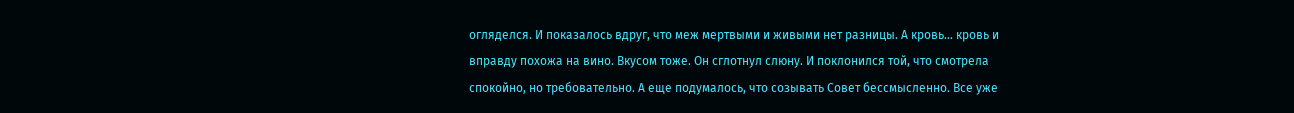огляделся. И показалось вдруг, что меж мертвыми и живыми нет разницы. А кровь… кровь и вправду похожа на вино. Вкусом тоже. Он сглотнул слюну. И поклонился той, что смотрела спокойно, но требовательно. А еще подумалось, что созывать Совет бессмысленно. Все уже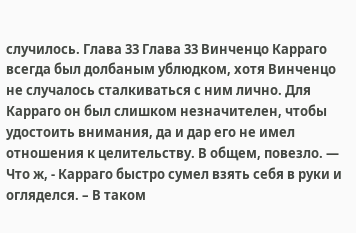случилось. Глава 33 Глава 33 Винченцо Карраго всегда был долбаным ублюдком, хотя Винченцо не случалось сталкиваться с ним лично. Для Карраго он был слишком незначителен, чтобы удостоить внимания, да и дар его не имел отношения к целительству. В общем, повезло. — Что ж, - Карраго быстро сумел взять себя в руки и огляделся. – В таком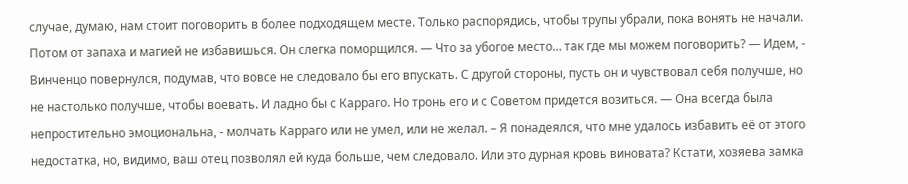случае, думаю, нам стоит поговорить в более подходящем месте. Только распорядись, чтобы трупы убрали, пока вонять не начали. Потом от запаха и магией не избавишься. Он слегка поморщился. — Что за убогое место… так где мы можем поговорить? — Идем, - Винченцо повернулся, подумав, что вовсе не следовало бы его впускать. С другой стороны, пусть он и чувствовал себя получше, но не настолько получше, чтобы воевать. И ладно бы с Карраго. Но тронь его и с Советом придется возиться. — Она всегда была непростительно эмоциональна, - молчать Карраго или не умел, или не желал. – Я понадеялся, что мне удалось избавить её от этого недостатка, но, видимо, ваш отец позволял ей куда больше, чем следовало. Или это дурная кровь виновата? Кстати, хозяева замка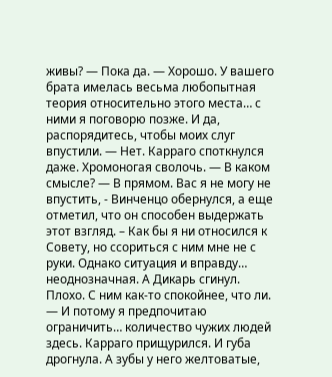живы? — Пока да. — Хорошо. У вашего брата имелась весьма любопытная теория относительно этого места… с ними я поговорю позже. И да, распорядитесь, чтобы моих слуг впустили. — Нет. Карраго споткнулся даже. Хромоногая сволочь. — В каком смысле? — В прямом. Вас я не могу не впустить, - Винченцо обернулся, а еще отметил, что он способен выдержать этот взгляд. – Как бы я ни относился к Совету, но ссориться с ним мне не с руки. Однако ситуация и вправду… неоднозначная. А Дикарь сгинул. Плохо. С ним как-то спокойнее, что ли. — И потому я предпочитаю ограничить… количество чужих людей здесь. Карраго прищурился. И губа дрогнула. А зубы у него желтоватые,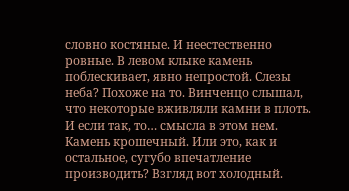словно костяные. И неестественно ровные. В левом клыке камень поблескивает, явно непростой. Слезы неба? Похоже на то. Винченцо слышал, что некоторые вживляли камни в плоть. И если так, то… смысла в этом нем. Камень крошечный. Или это, как и остальное, сугубо впечатление производить? Взгляд вот холодный.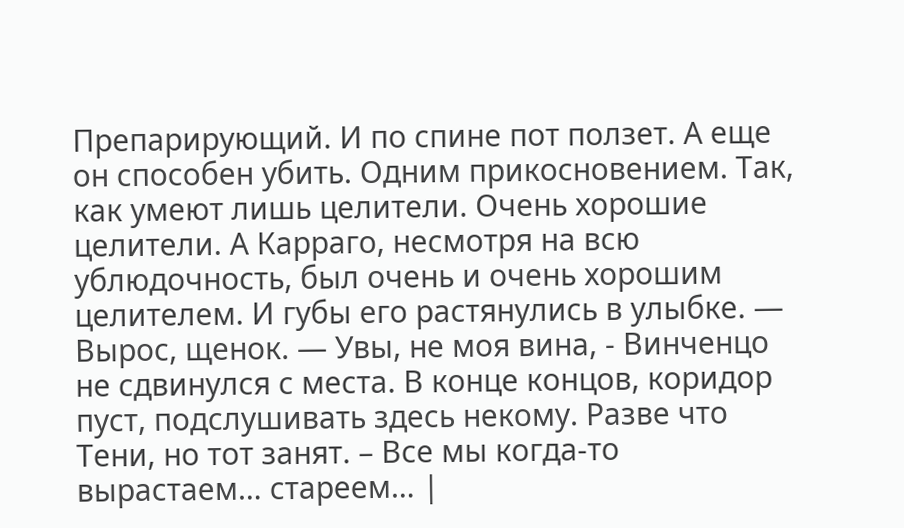Препарирующий. И по спине пот ползет. А еще он способен убить. Одним прикосновением. Так, как умеют лишь целители. Очень хорошие целители. А Карраго, несмотря на всю ублюдочность, был очень и очень хорошим целителем. И губы его растянулись в улыбке. — Вырос, щенок. — Увы, не моя вина, - Винченцо не сдвинулся с места. В конце концов, коридор пуст, подслушивать здесь некому. Разве что Тени, но тот занят. – Все мы когда-то вырастаем… стареем… |